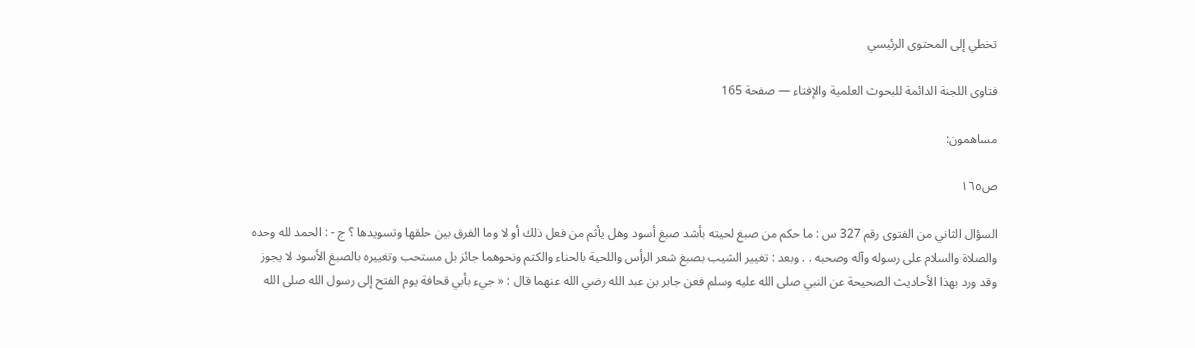تخطي إلى المحتوى الرئيسي

فتاوى اللجنة الدائمة للبحوث العلمية والإفتاء — صفحة 165

مساهمون:

ص١٦٥

السؤال الثاني من الفتوى رقم 327 س : ما حكم من صبغ لحيته بأشد صبغ أسود وهل يأثم من فعل ذلك أو لا وما الفرق بين حلقها وتسويدها ؟ ج - : الحمد لله وحده والصلاة والسلام على رسوله وآله وصحبه . . وبعد : تغيير الشيب بصبغ شعر الرأس واللحية بالحناء والكتم ونحوهما جائز بل مستحب وتغييره بالصبغ الأسود لا يجوز وقد ورد بهذا الأحاديث الصحيحة عن النبي صلى الله عليه وسلم فعن جابر بن عبد الله رضي الله عنهما قال : « جيء بأبي قحافة يوم الفتح إلى رسول الله صلى الله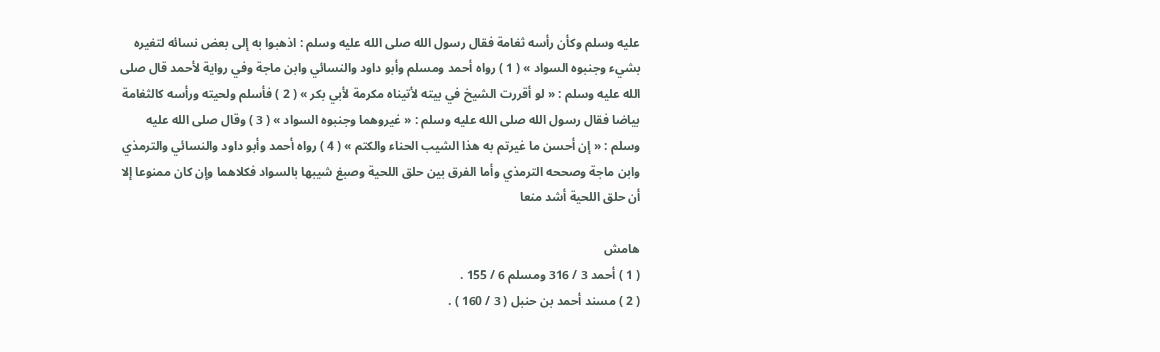عليه وسلم وكأن رأسه ثغامة فقال رسول الله صلى الله عليه وسلم : اذهبوا به إلى بعض نسائه لتغيره بشيء وجنبوه السواد » ( 1 ) رواه أحمد ومسلم وأبو داود والنسائي وابن ماجة وفي رواية لأحمد قال صلى الله عليه وسلم : « لو أقررت الشيخ في بيته لأتيناه مكرمة لأبي بكر » ( 2 ) فأسلم ولحيته ورأسه كالثغامة بياضا فقال رسول الله صلى الله عليه وسلم : « غيروهما وجنبوه السواد » ( 3 ) وقال صلى الله عليه وسلم : « إن أحسن ما غيرتم به هذا الشيب الحناء والكتم » ( 4 ) رواه أحمد وأبو داود والنسائي والترمذي وابن ماجة وصححه الترمذي وأما الفرق بين حلق اللحية وصبغ شيبها بالسواد فكلاهما وإن كان ممنوعا إلا أن حلق اللحية أشد منعا

هامش
( 1 ) أحمد 3 / 316 ومسلم 6 / 155 .
( 2 ) مسند أحمد بن حنبل ( 3 / 160 ) .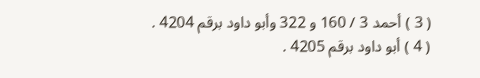( 3 ) أحمد 3 / 160 و 322 وأبو داود برقم 4204 .
( 4 ) أبو داود برقم 4205 .